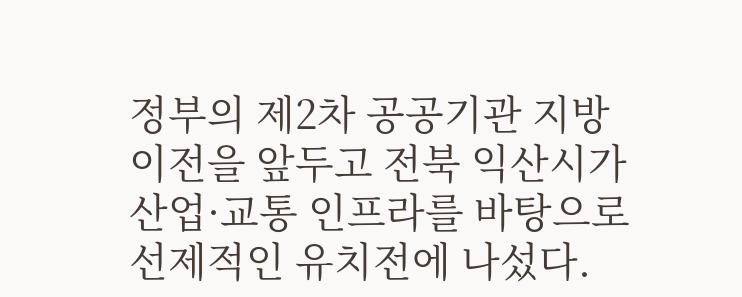정부의 제2차 공공기관 지방 이전을 앞두고 전북 익산시가 산업·교통 인프라를 바탕으로 선제적인 유치전에 나섰다.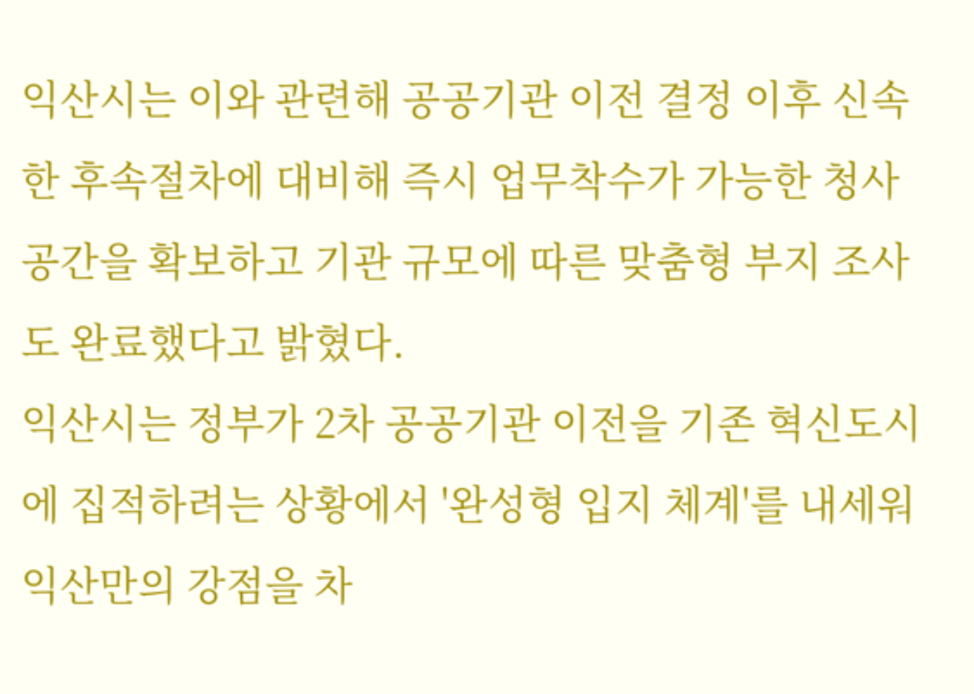익산시는 이와 관련해 공공기관 이전 결정 이후 신속한 후속절차에 대비해 즉시 업무착수가 가능한 청사 공간을 확보하고 기관 규모에 따른 맞춤형 부지 조사도 완료했다고 밝혔다.
익산시는 정부가 2차 공공기관 이전을 기존 혁신도시에 집적하려는 상황에서 '완성형 입지 체계'를 내세워 익산만의 강점을 차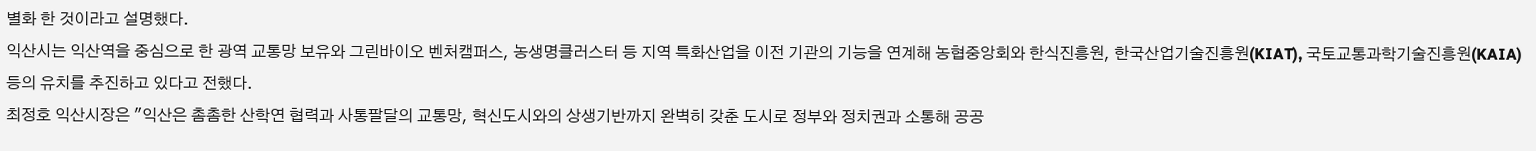별화 한 것이라고 설명했다.
익산시는 익산역을 중심으로 한 광역 교통망 보유와 그린바이오 벤처캠퍼스, 농생명클러스터 등 지역 특화산업을 이전 기관의 기능을 연계해 농협중앙회와 한식진흥원, 한국산업기술진흥원(KIAT), 국토교통과학기술진흥원(KAIA) 등의 유치를 추진하고 있다고 전했다.
최정호 익산시장은 "익산은 촘촘한 산학연 협력과 사통팔달의 교통망, 혁신도시와의 상생기반까지 완벽히 갖춘 도시로 정부와 정치권과 소통해 공공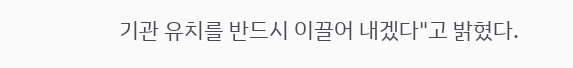기관 유치를 반드시 이끌어 내겠다"고 밝혔다.